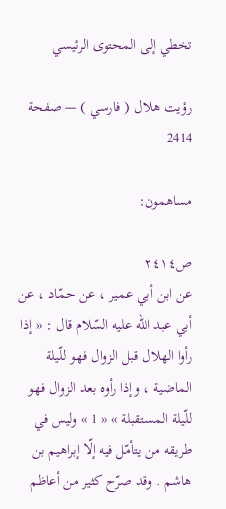تخطي إلى المحتوى الرئيسي

رؤيت هلال ( فارسي ) — صفحة 2414

مساهمون:

ص٢٤١٤
عن ابن أبي عمير ، عن حمّاد ، عن أبي عبد اللّه عليه السّلام قال : « إذا رأوا الهلال قبل الزوال فهو للّيلة الماضية ، وإذا رأوه بعد الزوال فهو للّيلة المستقبلة » « 1 » وليس في طريقه من يتأمّل فيه إلّا إبراهيم بن هاشم . وقد صرّح كثير من أعاظم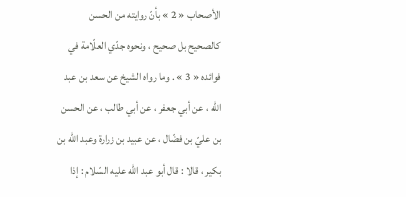الأصحاب « 2 » بأنّ روايته من الحسن كالصحيح بل صحيح ، ونحوه جدّي العلّامة في فوائده « 3 » . وما رواه الشيخ عن سعد بن عبد اللّه ، عن أبي جعفر ، عن أبي طالب ، عن الحسن بن عليّ بن فضّال ، عن عبيد بن زرارة وعبد اللّه بن بكير ، قالا : قال أبو عبد اللّه عليه السّلام : إذا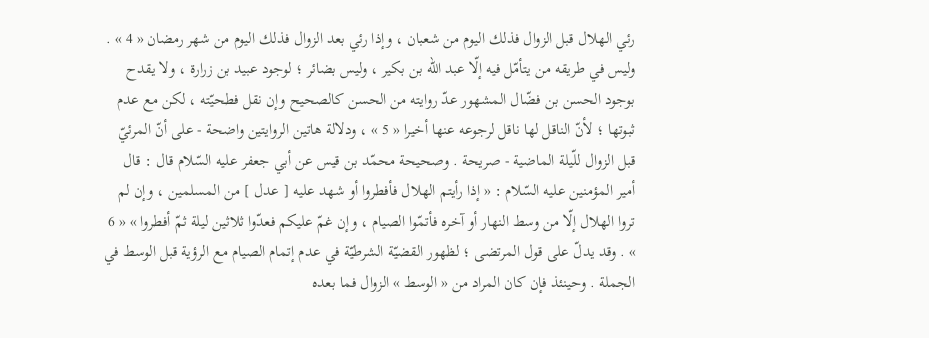رئي الهلال قبل الزوال فذلك اليوم من شعبان ، وإذا رئي بعد الزوال فذلك اليوم من شهر رمضان « 4 » . وليس في طريقه من يتأمّل فيه إلّا عبد اللّه بن بكير ، وليس بضائر ؛ لوجود عبيد بن زرارة ، ولا يقدح بوجود الحسن بن فضّال المشهور عدّ روايته من الحسن كالصحيح وإن نقل فطحيّته ، لكن مع عدم ثبوتها ؛ لأنّ الناقل لها ناقل لرجوعه عنها أخيرا « 5 » ، ودلالة هاتين الروايتين واضحة - على أنّ المرئيّ قبل الزوال للّيلة الماضية - صريحة . وصحيحة محمّد بن قيس عن أبي جعفر عليه السّلام قال : قال أمير المؤمنين عليه السّلام : « إذا رأيتم الهلال فأفطروا أو شهد عليه [ عدل ] من المسلمين ، وإن لم تروا الهلال إلّا من وسط النهار أو آخره فأتمّوا الصيام ، وإن غمّ عليكم فعدّوا ثلاثين ليلة ثمّ أفطروا » « 6 » . وقد يدلّ على قول المرتضى ؛ لظهور القضيّة الشرطيّة في عدم إتمام الصيام مع الرؤية قبل الوسط في الجملة . وحينئذ فإن كان المراد من « الوسط » الزوال فما بعده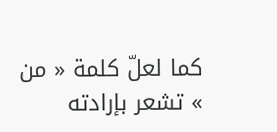كما لعلّ كلمة « من » تشعر بإرادته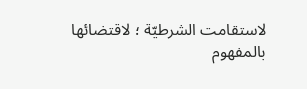لاستقامت الشرطيّة ؛ لاقتضائها بالمفهوم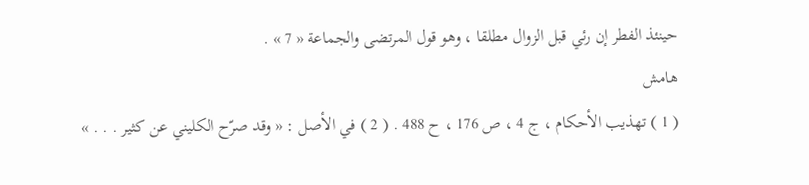حينئذ الفطر إن رئي قبل الزوال مطلقا ، وهو قول المرتضى والجماعة « 7 » .
هامش
( 1 ) تهذيب الأحكام ، ج 4 ، ص 176 ، ح 488 . ( 2 ) في الأصل : « وقد صرّح الكليني عن كثير . . . »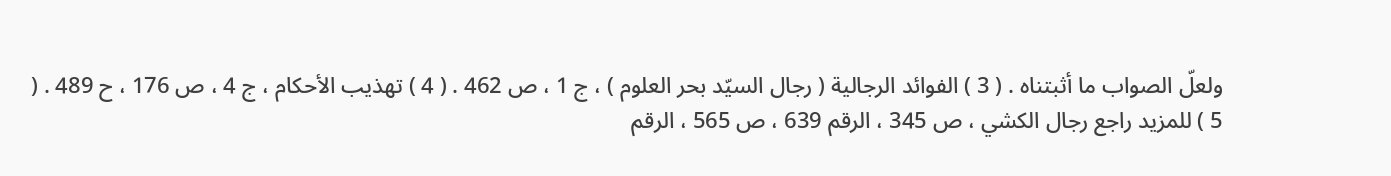ولعلّ الصواب ما أثبتناه . ( 3 ) الفوائد الرجالية ( رجال السيّد بحر العلوم ) ، ج 1 ، ص 462 . ( 4 ) تهذيب الأحكام ، ج 4 ، ص 176 ، ح 489 . ( 5 ) للمزيد راجع رجال الكشي ، ص 345 ، الرقم 639 ، ص 565 ، الرقم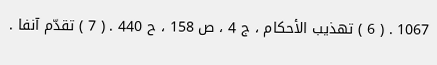1067 . ( 6 ) تهذيب الأحكام ، ج 4 ، ص 158 ، ح 440 . ( 7 ) تقدّم آنفا .